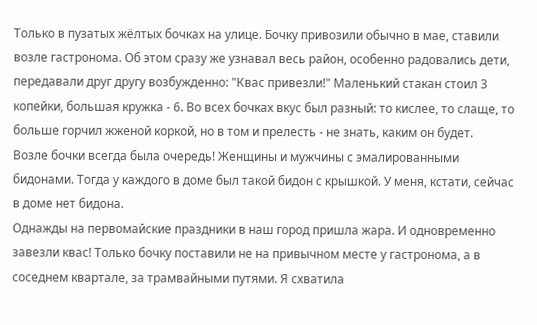Только в пузатых жёлтых бочках на улице. Бочку привозили обычно в мае, ставили возле гастронома. Об этом сразу же узнавал весь район, особенно радовались дети, передавали друг другу возбужденно: "Квас привезли!" Маленький стакан стоил 3 копейки, большая кружка - 6. Во всех бочках вкус был разный: то кислее, то слаще, то больше горчил жженой коркой, но в том и прелесть - не знать, каким он будет.
Возле бочки всегда была очередь! Женщины и мужчины с эмалированными бидонами. Тогда у каждого в доме был такой бидон с крышкой. У меня, кстати, сейчас в доме нет бидона.
Однажды на первомайские праздники в наш город пришла жара. И одновременно завезли квас! Только бочку поставили не на привычном месте у гастронома, а в соседнем квартале, за трамвайными путями. Я схватила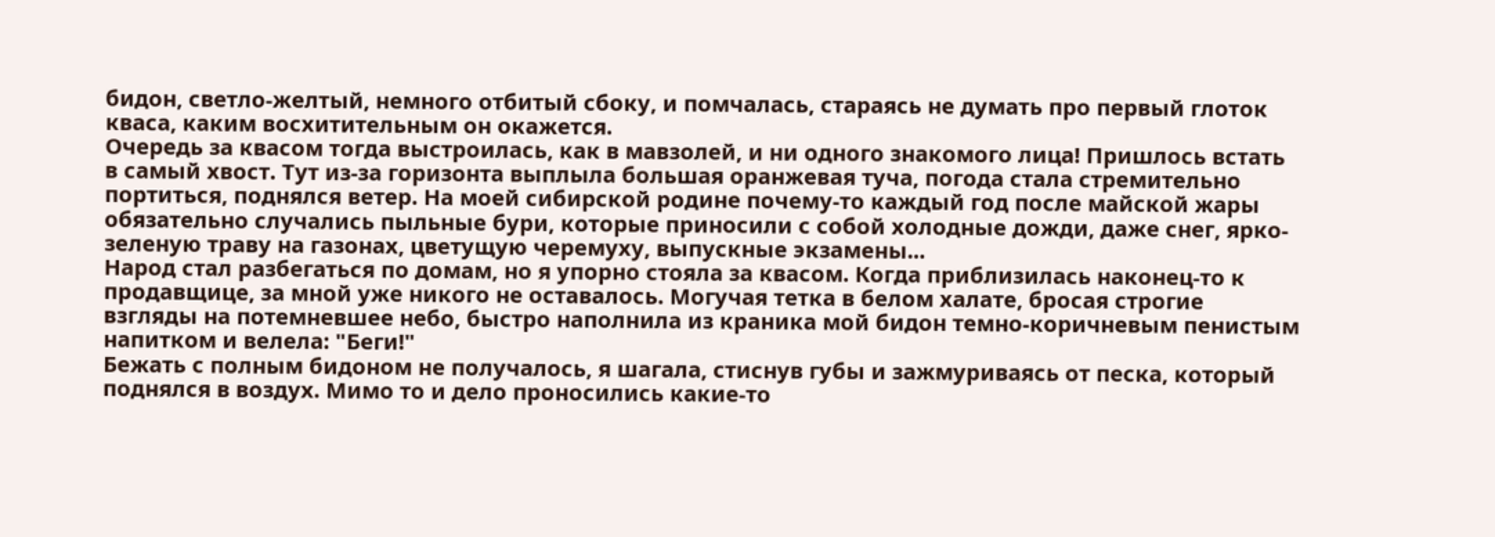бидон, светло-желтый, немного отбитый сбоку, и помчалась, стараясь не думать про первый глоток кваса, каким восхитительным он окажется.
Очередь за квасом тогда выстроилась, как в мавзолей, и ни одного знакомого лица! Пришлось встать в самый хвост. Тут из-за горизонта выплыла большая оранжевая туча, погода стала стремительно портиться, поднялся ветер. На моей сибирской родине почему-то каждый год после майской жары обязательно случались пыльные бури, которые приносили с собой холодные дожди, даже снег, ярко-зеленую траву на газонах, цветущую черемуху, выпускные экзамены...
Народ стал разбегаться по домам, но я упорно стояла за квасом. Когда приблизилась наконец-то к продавщице, за мной уже никого не оставалось. Могучая тетка в белом халате, бросая строгие взгляды на потемневшее небо, быстро наполнила из краника мой бидон темно-коричневым пенистым напитком и велела: "Беги!"
Бежать с полным бидоном не получалось, я шагала, стиснув губы и зажмуриваясь от песка, который поднялся в воздух. Мимо то и дело проносились какие-то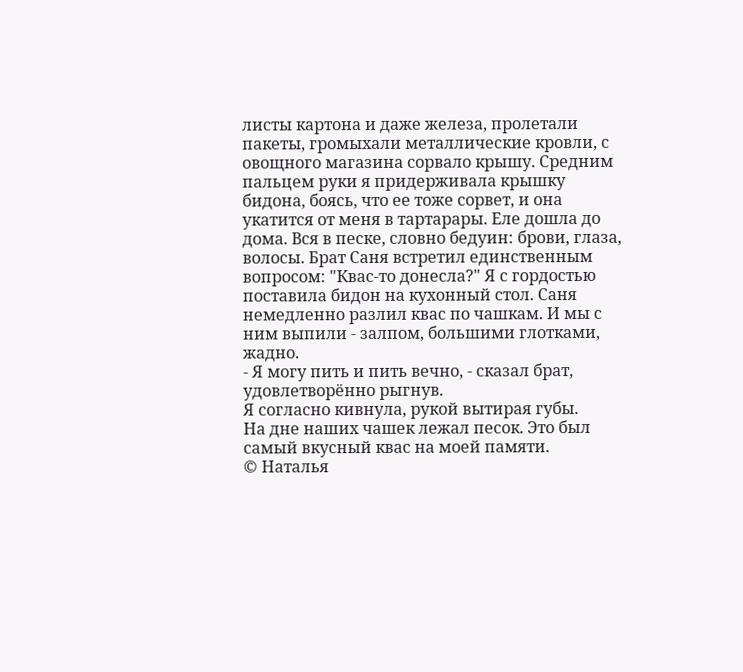листы картона и даже железа, пролетали пакеты, громыхали металлические кровли, с овощного магазина сорвало крышу. Средним пальцем руки я придерживала крышку бидона, боясь, что ее тоже сорвет, и она укатится от меня в тартарары. Еле дошла до дома. Вся в песке, словно бедуин: брови, глаза, волосы. Брат Саня встретил единственным вопросом: "Квас-то донесла?" Я с гордостью поставила бидон на кухонный стол. Саня немедленно разлил квас по чашкам. И мы с ним выпили - залпом, большими глотками, жадно.
- Я могу пить и пить вечно, - сказал брат, удовлетворённо рыгнув.
Я согласно кивнула, рукой вытирая губы.
На дне наших чашек лежал песок. Это был самый вкусный квас на моей памяти.
© Наталья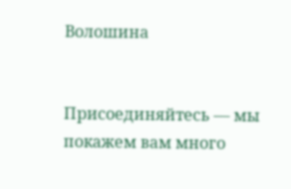Волошина


Присоединяйтесь — мы покажем вам много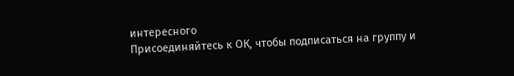интересного
Присоединяйтесь к ОК, чтобы подписаться на группу и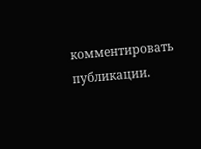комментировать публикации.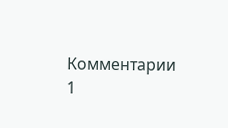Комментарии 1